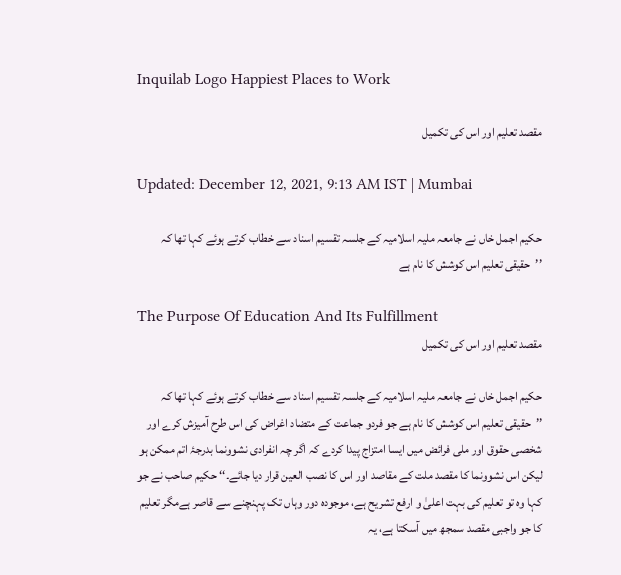Inquilab Logo Happiest Places to Work

مقصد تعلیم اور اس کی تکمیل

Updated: December 12, 2021, 9:13 AM IST | Mumbai

حکیم اجمل خاں نے جامعہ ملیہ اسلامیہ کے جلسہ تقسیم اسناد سے خطاب کرتے ہوئے کہا تھا کہ ’’حقیقی تعلیم اس کوشش کا نام ہے

The Purpose Of Education And Its Fulfillment
مقصد تعلیم اور اس کی تکمیل

حکیم اجمل خاں نے جامعہ ملیہ اسلامیہ کے جلسہ تقسیم اسناد سے خطاب کرتے ہوئے کہا تھا کہ ’’حقیقی تعلیم اس کوشش کا نام ہے جو فردو جماعت کے متضاد اغراض کی اس طرح آمیزش کرے اور شخصی حقوق اور ملی فرائض میں ایسا امتزاج پیدا کردے کہ اگر چہ انفرادی نشوونما بدرجۂ اتم ممکن ہو لیکن اس نشوونما کا مقصد ملت کے مقاصد اور اس کا نصب العین قرار دیا جائے۔‘‘ حکیم صاحب نے جو کہا وہ تو تعلیم کی بہت اعلیٰ و ارفع تشریح ہے، موجودہ دور وہاں تک پہنچنے سے قاصر ہےمگر تعلیم کا جو واجبی مقصد سمجھ میں آسکتا ہے، یہ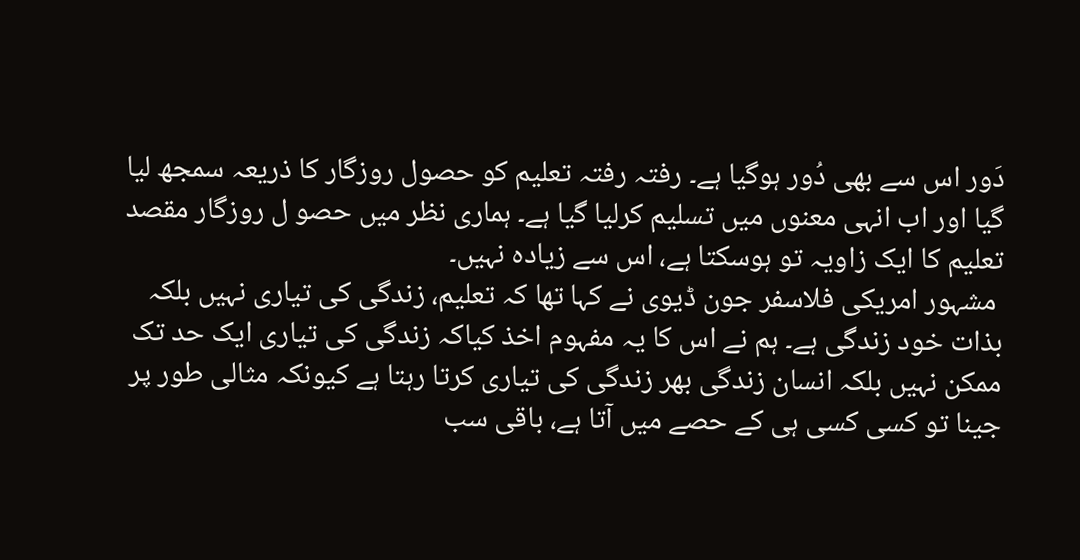دَور اس سے بھی دُور ہوگیا ہے۔ رفتہ رفتہ تعلیم کو حصول روزگار کا ذریعہ سمجھ لیا گیا اور اب انہی معنوں میں تسلیم کرلیا گیا ہے۔ ہماری نظر میں حصو ل روزگار مقصد تعلیم کا ایک زاویہ تو ہوسکتا ہے، اس سے زیادہ نہیں۔
 مشہور امریکی فلاسفر جون ڈیوی نے کہا تھا کہ تعلیم، زندگی کی تیاری نہیں بلکہ بذات خود زندگی ہے۔ ہم نے اس کا یہ مفہوم اخذ کیاکہ زندگی کی تیاری ایک حد تک ممکن نہیں بلکہ انسان زندگی بھر زندگی کی تیاری کرتا رہتا ہے کیونکہ مثالی طور پر جینا تو کسی کسی ہی کے حصے میں آتا ہے، باقی سب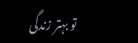تو بہتر زندگی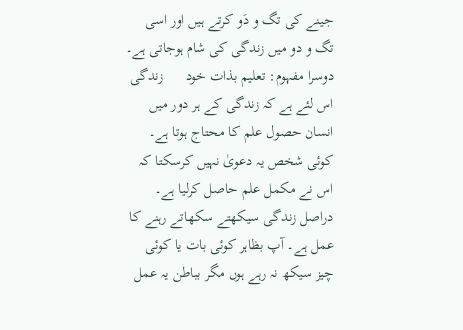جینے کی تگ و دَو کرتے ہیں اور اسی تگ و دو میں زندگی کی شام ہوجاتی ہے۔ دوسرا مفہوم: تعلیم بذات خود      زندگی اس لئے ہے کہ زندگی کے ہر دور میں انسان حصول علم کا محتاج ہوتا ہے۔ کوئی شخص یہ دعویٰ نہیں کرسکتا کہ اس نے مکمل علم حاصل کرلیا ہے۔ دراصل زندگی سیکھتے سکھاتے رہنے کا عمل ہے۔ آپ بظاہر کوئی بات یا کوئی چیز سیکھ نہ رہے ہوں مگر بباطن یہ عمل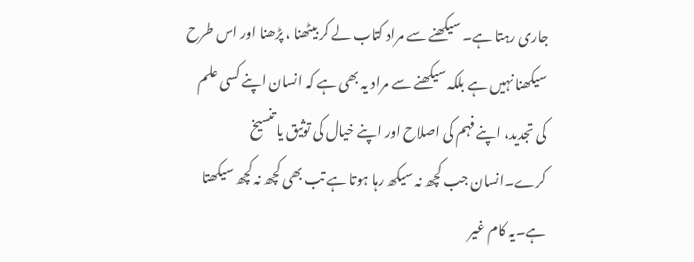جاری رہتا ہے۔ سیکھنے سے مراد کتاب لے کر بیٹھنا ، پڑھنا اور اس طرح سیکھنا نہیں ہے بلکہ سیکھنے سے مراد یہ بھی ہے کہ انسان اپنے کسی علم کی تجدید، اپنے فہم کی اصلاح اور اپنے خیال کی توثیق یا تنسیخ کرے۔انسان جب کچھ نہ سیکھ رہا ہوتا ہے تب بھی کچھ نہ کچھ سیکھتا ہے۔یہ کام غیر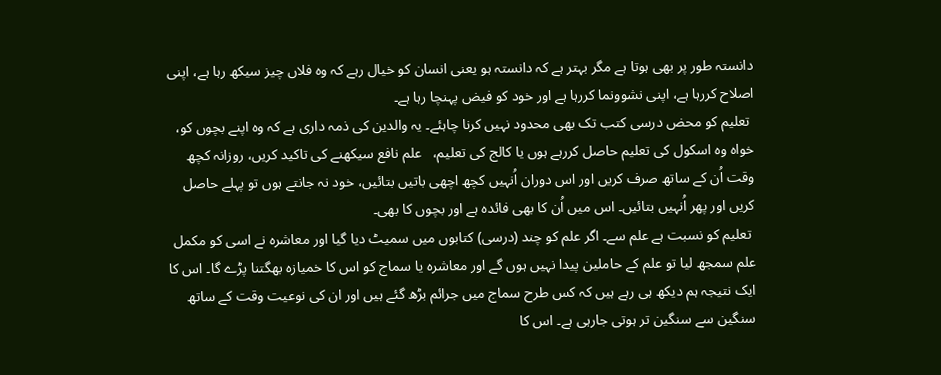دانستہ طور پر بھی ہوتا ہے مگر بہتر ہے کہ دانستہ ہو یعنی انسان کو خیال رہے کہ وہ فلاں چیز سیکھ رہا ہے، اپنی اصلاح کررہا ہے، اپنی نشوونما کررہا ہے اور خود کو فیض پہنچا رہا ہے۔
 تعلیم کو محض درسی کتب تک بھی محدود نہیں کرنا چاہئے۔ یہ والدین کی ذمہ داری ہے کہ وہ اپنے بچوں کو، خواہ وہ اسکول کی تعلیم حاصل کررہے ہوں یا کالج کی تعلیم،   علم نافع سیکھنے کی تاکید کریں، روزانہ کچھ وقت اُن کے ساتھ صرف کریں اور اس دوران اُنہیں کچھ اچھی باتیں بتائیں، خود نہ جانتے ہوں تو پہلے حاصل کریں اور پھر اُنہیں بتائیں۔ اس میں اُن کا بھی فائدہ ہے اور بچوں کا بھی۔
 تعلیم کو نسبت ہے علم سے۔ اگر علم کو چند (درسی) کتابوں میں سمیٹ دیا گیا اور معاشرہ نے اسی کو مکمل علم سمجھ لیا تو علم کے حاملین پیدا نہیں ہوں گے اور معاشرہ یا سماج کو اس کا خمیازہ بھگتنا پڑے گا۔ اس کا ایک نتیجہ ہم دیکھ ہی رہے ہیں کہ کس طرح سماج میں جرائم بڑھ گئے ہیں اور ان کی نوعیت وقت کے ساتھ سنگین سے سنگین تر ہوتی جارہی ہے۔ اس کا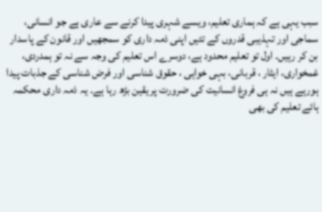سبب یہی ہے کہ ہماری تعلیم، ویسے شہری پیدا کرنے سے عاری ہے جو انسانی، سماجی اور تہذیبی قدروں کے تئیں اپنی ذمہ داری کو سمجھیں اور قانون کے پاسدار بن کر رہیں۔ اول تو تعلیم محدود ہے، دوسرے اس تعلیم کی وجہ سے نہ تو ہمدردی، غمخواری، ایثار ، قربانی، بہی خواہی ، حقوق شناسی اور فرض شناسی کے جذبات پیدا ہورہے ہیں نہ ہی فروغ انسانیت کی ضرورت پر یقین بڑھ رہا ہے۔ یہ ذمہ داری محکمہ ہائے تعلیم کی بھی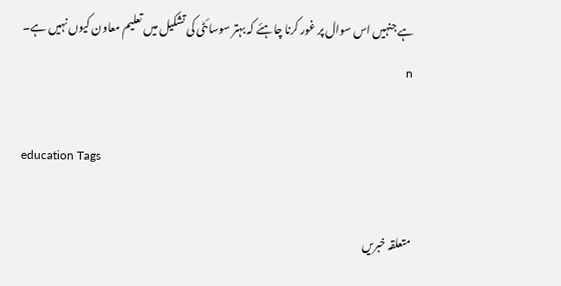ہے جنہیں اس سوال پر غور کرنا چاہئے کہ بہتر سوسائٹی کی تشکیل میں تعلیم معاون کیوں نہیں ہے۔  n

education Tags

متعلقہ خبریں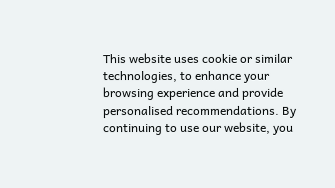This website uses cookie or similar technologies, to enhance your browsing experience and provide personalised recommendations. By continuing to use our website, you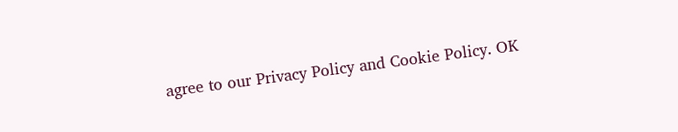agree to our Privacy Policy and Cookie Policy. OK